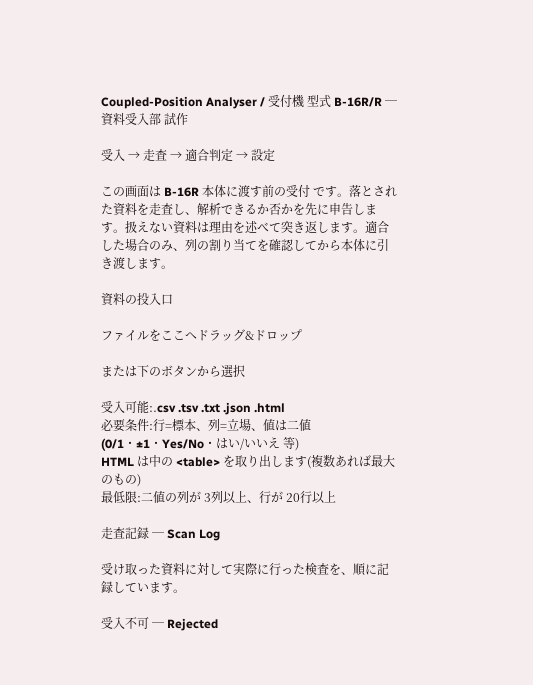Coupled-Position Analyser / 受付機 型式 B-16R/R ─ 資料受入部 試作

受入 → 走査 → 適合判定 → 設定

この画面は B-16R 本体に渡す前の受付 です。落とされた資料を走査し、解析できるか否かを先に申告します。扱えない資料は理由を述べて突き返します。適合した場合のみ、列の割り当てを確認してから本体に引き渡します。

資料の投入口

ファイルをここへドラッグ&ドロップ

または下のボタンから選択

受入可能:.csv .tsv .txt .json .html
必要条件:行=標本、列=立場、値は二値(0/1・±1・Yes/No・はい/いいえ 等)
HTML は中の <table> を取り出します(複数あれば最大のもの)
最低限:二値の列が 3列以上、行が 20行以上

走査記録 ─ Scan Log

受け取った資料に対して実際に行った検査を、順に記録しています。

受入不可 ─ Rejected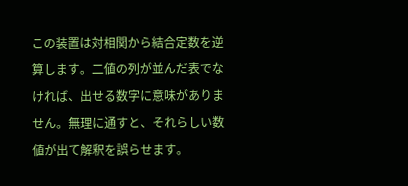この装置は対相関から結合定数を逆算します。二値の列が並んだ表でなければ、出せる数字に意味がありません。無理に通すと、それらしい数値が出て解釈を誤らせます。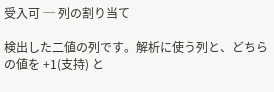受入可 ─ 列の割り当て

検出した二値の列です。解析に使う列と、どちらの値を +1(支持) と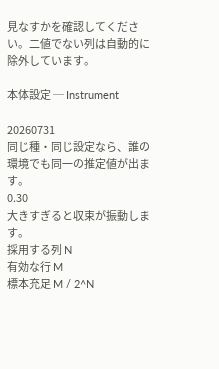見なすかを確認してください。二値でない列は自動的に除外しています。

本体設定 ─ Instrument

20260731
同じ種・同じ設定なら、誰の環境でも同一の推定値が出ます。
0.30
大きすぎると収束が振動します。
採用する列 N
有効な行 M
標本充足 M / 2^N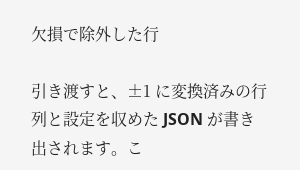欠損で除外した行

引き渡すと、±1 に変換済みの行列と設定を収めた JSON が書き出されます。こ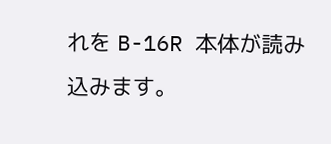れを B-16R 本体が読み込みます。